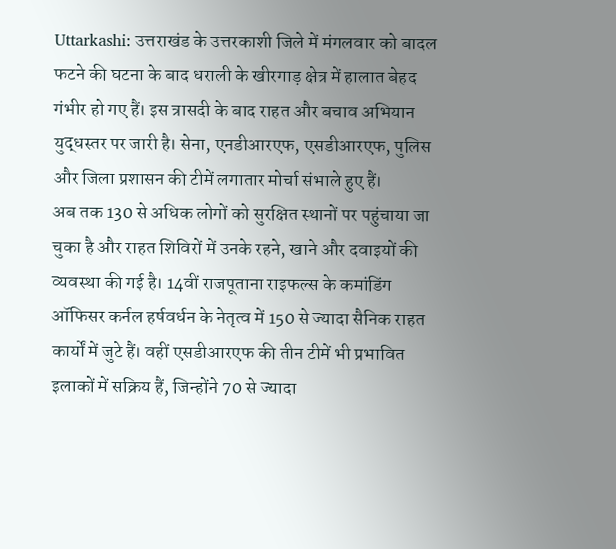Uttarkashi: उत्तराखंड के उत्तरकाशी जिले में मंगलवार को बादल फटने की घटना के बाद धराली के खीरगाड़ क्षेत्र में हालात बेहद गंभीर हो गए हैं। इस त्रासदी के बाद राहत और बचाव अभियान युद्धस्तर पर जारी है। सेना, एनडीआरएफ, एसडीआरएफ, पुलिस और जिला प्रशासन की टीमें लगातार मोर्चा संभाले हुए हैं।
अब तक 130 से अधिक लोगों को सुरक्षित स्थानों पर पहुंचाया जा चुका है और राहत शिविरों में उनके रहने, खाने और दवाइयों की व्यवस्था की गई है। 14वीं राजपूताना राइफल्स के कमांडिंग ऑफिसर कर्नल हर्षवर्धन के नेतृत्व में 150 से ज्यादा सैनिक राहत कार्यों में जुटे हैं। वहीं एसडीआरएफ की तीन टीमें भी प्रभावित इलाकों में सक्रिय हैं, जिन्होंने 70 से ज्यादा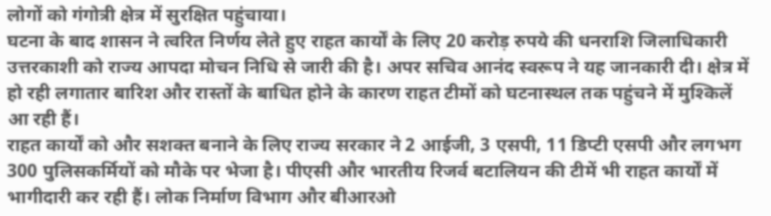लोगों को गंगोत्री क्षेत्र में सुरक्षित पहुंचाया।
घटना के बाद शासन ने त्वरित निर्णय लेते हुए राहत कार्यों के लिए 20 करोड़ रुपये की धनराशि जिलाधिकारी उत्तरकाशी को राज्य आपदा मोचन निधि से जारी की है। अपर सचिव आनंद स्वरूप ने यह जानकारी दी। क्षेत्र में हो रही लगातार बारिश और रास्तों के बाधित होने के कारण राहत टीमों को घटनास्थल तक पहुंचने में मुश्किलें आ रही हैं।
राहत कार्यों को और सशक्त बनाने के लिए राज्य सरकार ने 2 आईजी, 3 एसपी, 11 डिप्टी एसपी और लगभग 300 पुलिसकर्मियों को मौके पर भेजा है। पीएसी और भारतीय रिजर्व बटालियन की टीमें भी राहत कार्यों में भागीदारी कर रही हैं। लोक निर्माण विभाग और बीआरओ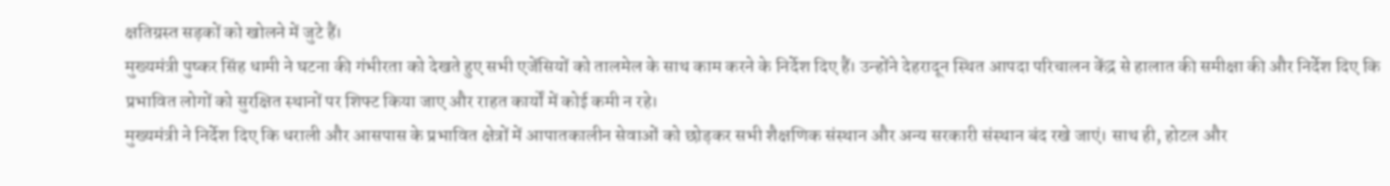क्षतिग्रस्त सड़कों को खोलने में जुटे हैं।
मुख्यमंत्री पुष्कर सिंह धामी ने घटना की गंभीरता को देखते हुए सभी एजेंसियों को तालमेल के साथ काम करने के निर्देश दिए हैं। उन्होंने देहरादून स्थित आपदा परिचालन केंद्र से हालात की समीक्षा की और निर्देश दिए कि प्रभावित लोगों को सुरक्षित स्थानों पर शिफ्ट किया जाए और राहत कार्यों में कोई कमी न रहे।
मुख्यमंत्री ने निर्देश दिए कि धराली और आसपास के प्रभावित क्षेत्रों में आपातकालीन सेवाओं को छोड़कर सभी शैक्षणिक संस्थान और अन्य सरकारी संस्थान बंद रखे जाएं। साथ ही, होटल और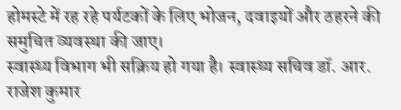होमस्टे में रह रहे पर्यटकों के लिए भोजन, दवाइयों और ठहरने की समुचित व्यवस्था की जाए।
स्वास्थ्य विभाग भी सक्रिय हो गया है। स्वास्थ्य सचिव डॉ. आर. राजेश कुमार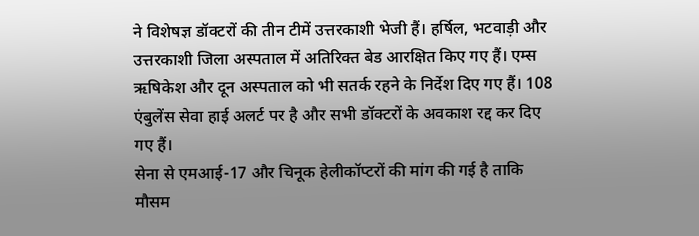ने विशेषज्ञ डॉक्टरों की तीन टीमें उत्तरकाशी भेजी हैं। हर्षिल, भटवाड़ी और उत्तरकाशी जिला अस्पताल में अतिरिक्त बेड आरक्षित किए गए हैं। एम्स ऋषिकेश और दून अस्पताल को भी सतर्क रहने के निर्देश दिए गए हैं। 108 एंबुलेंस सेवा हाई अलर्ट पर है और सभी डॉक्टरों के अवकाश रद्द कर दिए गए हैं।
सेना से एमआई-17 और चिनूक हेलीकॉप्टरों की मांग की गई है ताकि मौसम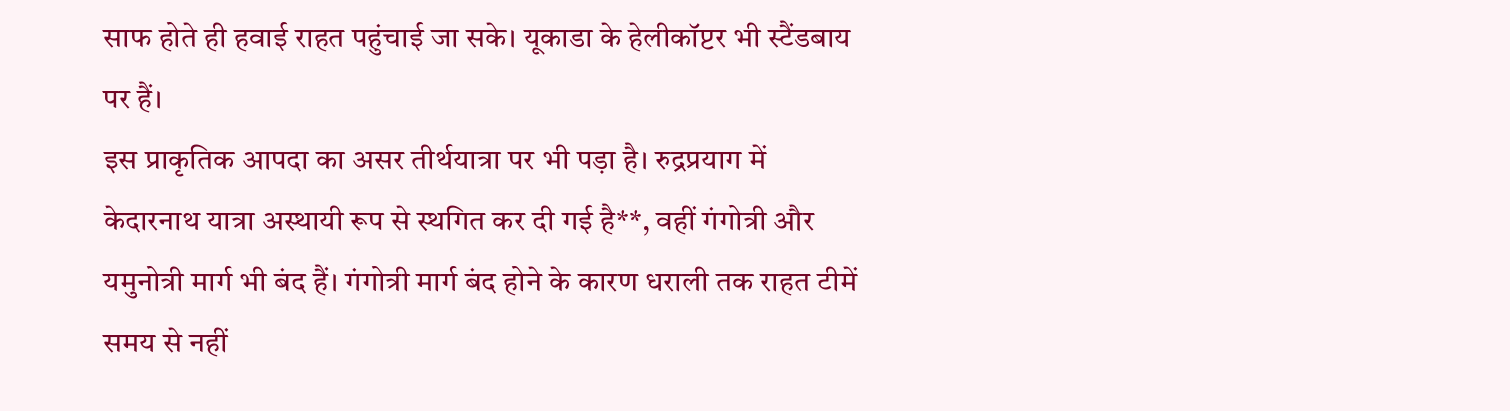साफ होते ही हवाई राहत पहुंचाई जा सके। यूकाडा के हेलीकॉप्टर भी स्टैंडबाय पर हैं।
इस प्राकृतिक आपदा का असर तीर्थयात्रा पर भी पड़ा है। रुद्रप्रयाग में केदारनाथ यात्रा अस्थायी रूप से स्थगित कर दी गई है**, वहीं गंगोत्री और यमुनोत्री मार्ग भी बंद हैं। गंगोत्री मार्ग बंद होने के कारण धराली तक राहत टीमें समय से नहीं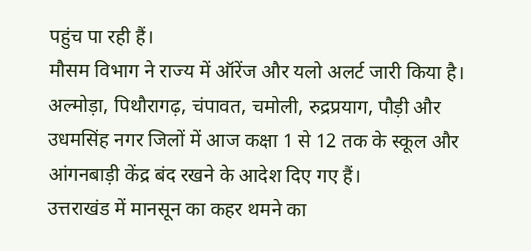पहुंच पा रही हैं।
मौसम विभाग ने राज्य में ऑरेंज और यलो अलर्ट जारी किया है। अल्मोड़ा, पिथौरागढ़, चंपावत, चमोली, रुद्रप्रयाग, पौड़ी और उधमसिंह नगर जिलों में आज कक्षा 1 से 12 तक के स्कूल और आंगनबाड़ी केंद्र बंद रखने के आदेश दिए गए हैं।
उत्तराखंड में मानसून का कहर थमने का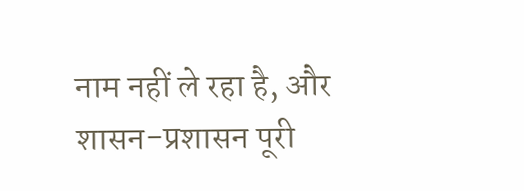नाम नहीं ले रहा है, और शासन-प्रशासन पूरी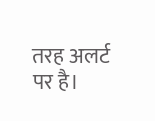तरह अलर्ट पर है।